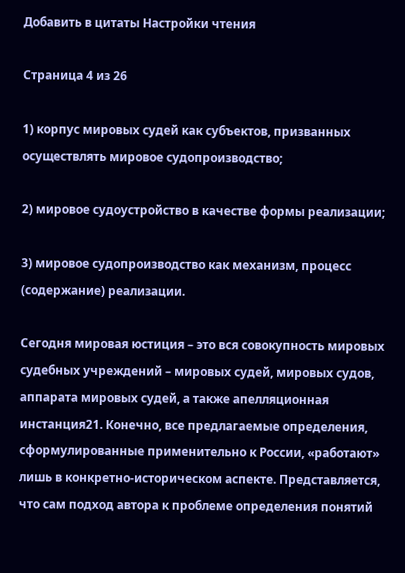Добавить в цитаты Настройки чтения

Страница 4 из 26

1) корпус мировых судей как субъектов, призванных осуществлять мировое судопроизводство;

2) мировое судоустройство в качестве формы реализации;

3) мировое судопроизводство как механизм, процесс (содержание) реализации.

Сегодня мировая юстиция – это вся совокупность мировых судебных учреждений – мировых судей, мировых судов, аппарата мировых судей, а также апелляционная инстанция21. Конечно, все предлагаемые определения, сформулированные применительно к России, «работают» лишь в конкретно-историческом аспекте. Представляется, что сам подход автора к проблеме определения понятий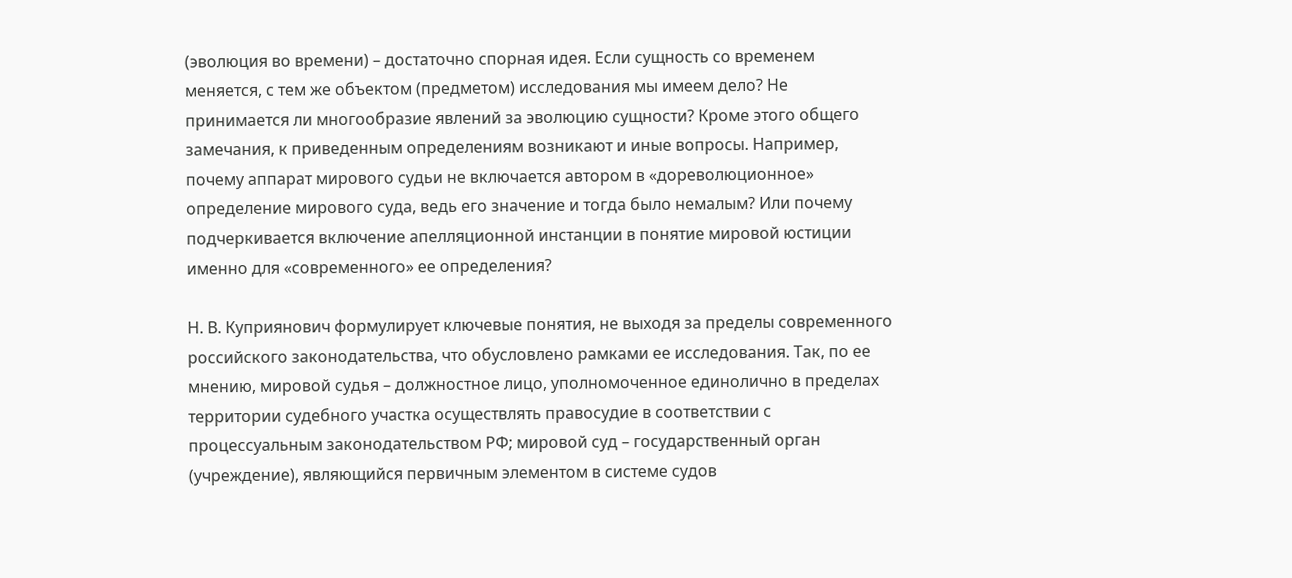(эволюция во времени) – достаточно спорная идея. Если сущность со временем меняется, с тем же объектом (предметом) исследования мы имеем дело? Не принимается ли многообразие явлений за эволюцию сущности? Кроме этого общего замечания, к приведенным определениям возникают и иные вопросы. Например, почему аппарат мирового судьи не включается автором в «дореволюционное» определение мирового суда, ведь его значение и тогда было немалым? Или почему подчеркивается включение апелляционной инстанции в понятие мировой юстиции именно для «современного» ее определения?

Н. В. Куприянович формулирует ключевые понятия, не выходя за пределы современного российского законодательства, что обусловлено рамками ее исследования. Так, по ее мнению, мировой судья – должностное лицо, уполномоченное единолично в пределах территории судебного участка осуществлять правосудие в соответствии с процессуальным законодательством РФ; мировой суд – государственный орган (учреждение), являющийся первичным элементом в системе судов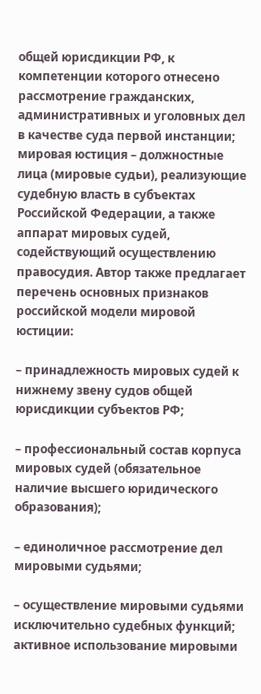общей юрисдикции РФ, к компетенции которого отнесено рассмотрение гражданских, административных и уголовных дел в качестве суда первой инстанции; мировая юстиция – должностные лица (мировые судьи), реализующие судебную власть в субъектах Российской Федерации, а также аппарат мировых судей, содействующий осуществлению правосудия. Автор также предлагает перечень основных признаков российской модели мировой юстиции:

– принадлежность мировых судей к нижнему звену судов общей юрисдикции субъектов РФ;

– профессиональный состав корпуса мировых судей (обязательное наличие высшего юридического образования);

– единоличное рассмотрение дел мировыми судьями;

– осуществление мировыми судьями исключительно судебных функций; активное использование мировыми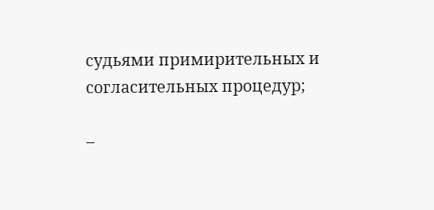судьями примирительных и согласительных процедур;

–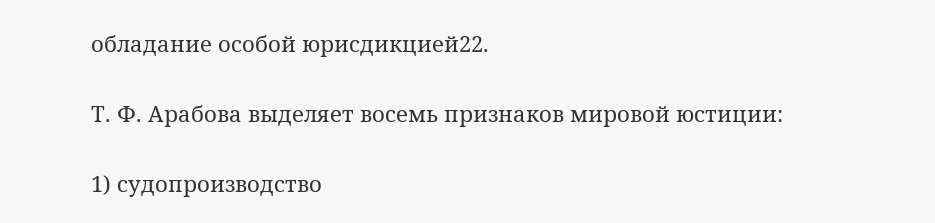обладание особой юрисдикцией22.

Т. Ф. Арабова выделяет восемь признаков мировой юстиции:

1) судопроизводство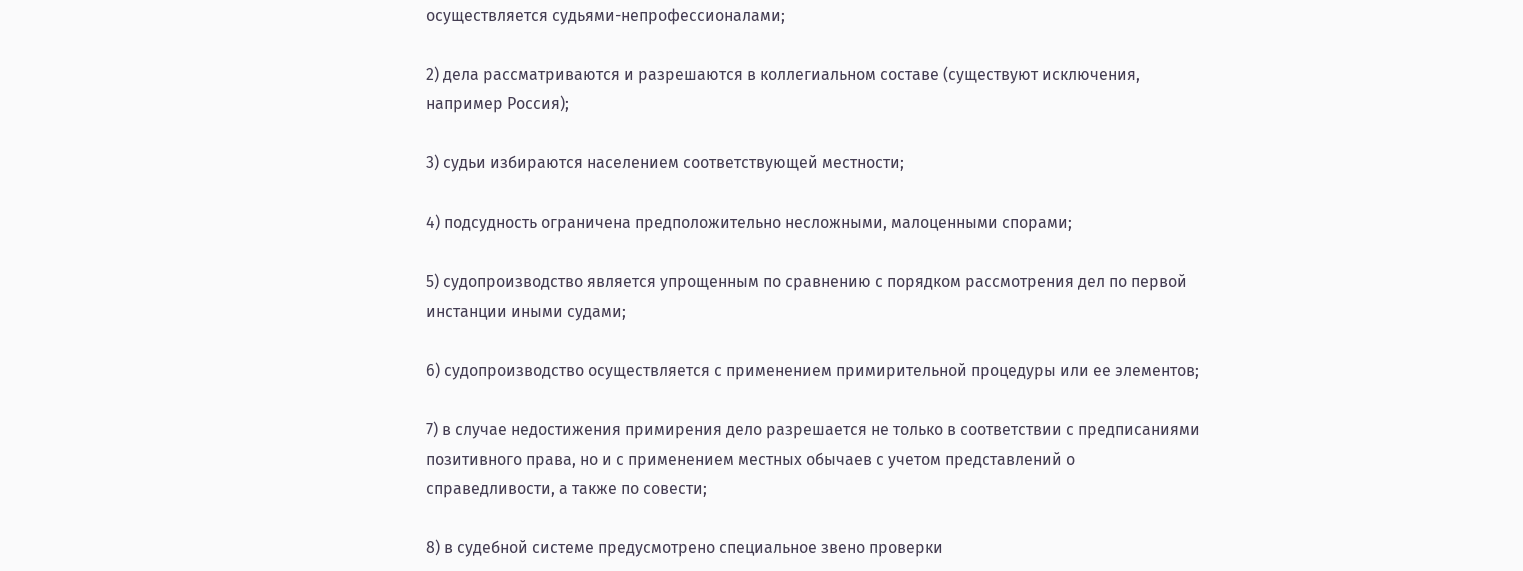осуществляется судьями-непрофессионалами;

2) дела рассматриваются и разрешаются в коллегиальном составе (существуют исключения, например Россия);

3) судьи избираются населением соответствующей местности;

4) подсудность ограничена предположительно несложными, малоценными спорами;

5) судопроизводство является упрощенным по сравнению с порядком рассмотрения дел по первой инстанции иными судами;

6) судопроизводство осуществляется с применением примирительной процедуры или ее элементов;

7) в случае недостижения примирения дело разрешается не только в соответствии с предписаниями позитивного права, но и с применением местных обычаев с учетом представлений о справедливости, а также по совести;

8) в судебной системе предусмотрено специальное звено проверки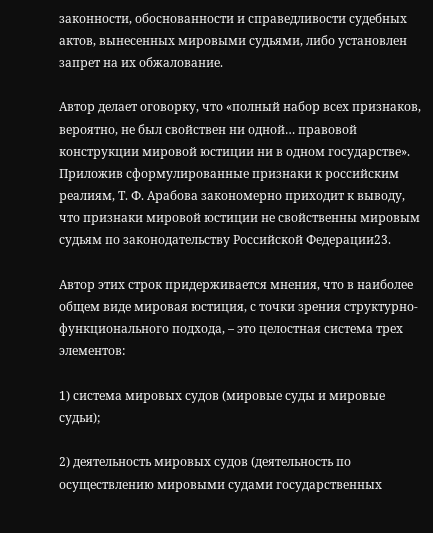законности, обоснованности и справедливости судебных актов, вынесенных мировыми судьями, либо установлен запрет на их обжалование.

Автор делает оговорку, что «полный набор всех признаков, вероятно, не был свойствен ни одной… правовой конструкции мировой юстиции ни в одном государстве». Приложив сформулированные признаки к российским реалиям, Т. Ф. Арабова закономерно приходит к выводу, что признаки мировой юстиции не свойственны мировым судьям по законодательству Российской Федерации23.

Автор этих строк придерживается мнения, что в наиболее общем виде мировая юстиция, с точки зрения структурно-функционального подхода, – это целостная система трех элементов:

1) система мировых судов (мировые суды и мировые судьи);

2) деятельность мировых судов (деятельность по осуществлению мировыми судами государственных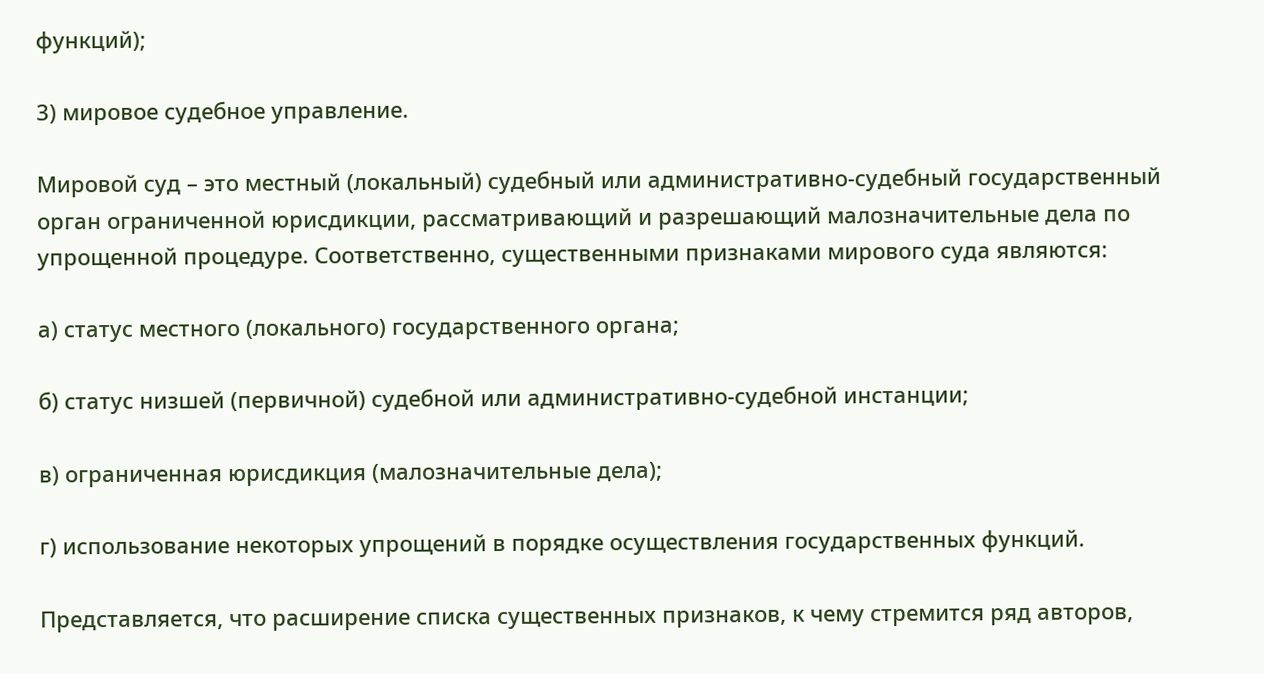функций);

3) мировое судебное управление.

Мировой суд – это местный (локальный) судебный или административно-судебный государственный орган ограниченной юрисдикции, рассматривающий и разрешающий малозначительные дела по упрощенной процедуре. Соответственно, существенными признаками мирового суда являются:

а) статус местного (локального) государственного органа;

б) статус низшей (первичной) судебной или административно-судебной инстанции;

в) ограниченная юрисдикция (малозначительные дела);

г) использование некоторых упрощений в порядке осуществления государственных функций.

Представляется, что расширение списка существенных признаков, к чему стремится ряд авторов,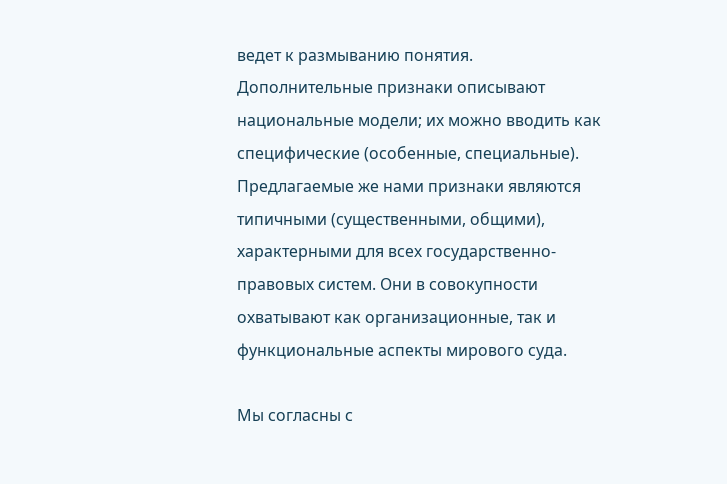ведет к размыванию понятия. Дополнительные признаки описывают национальные модели; их можно вводить как специфические (особенные, специальные). Предлагаемые же нами признаки являются типичными (существенными, общими), характерными для всех государственно-правовых систем. Они в совокупности охватывают как организационные, так и функциональные аспекты мирового суда.

Мы согласны с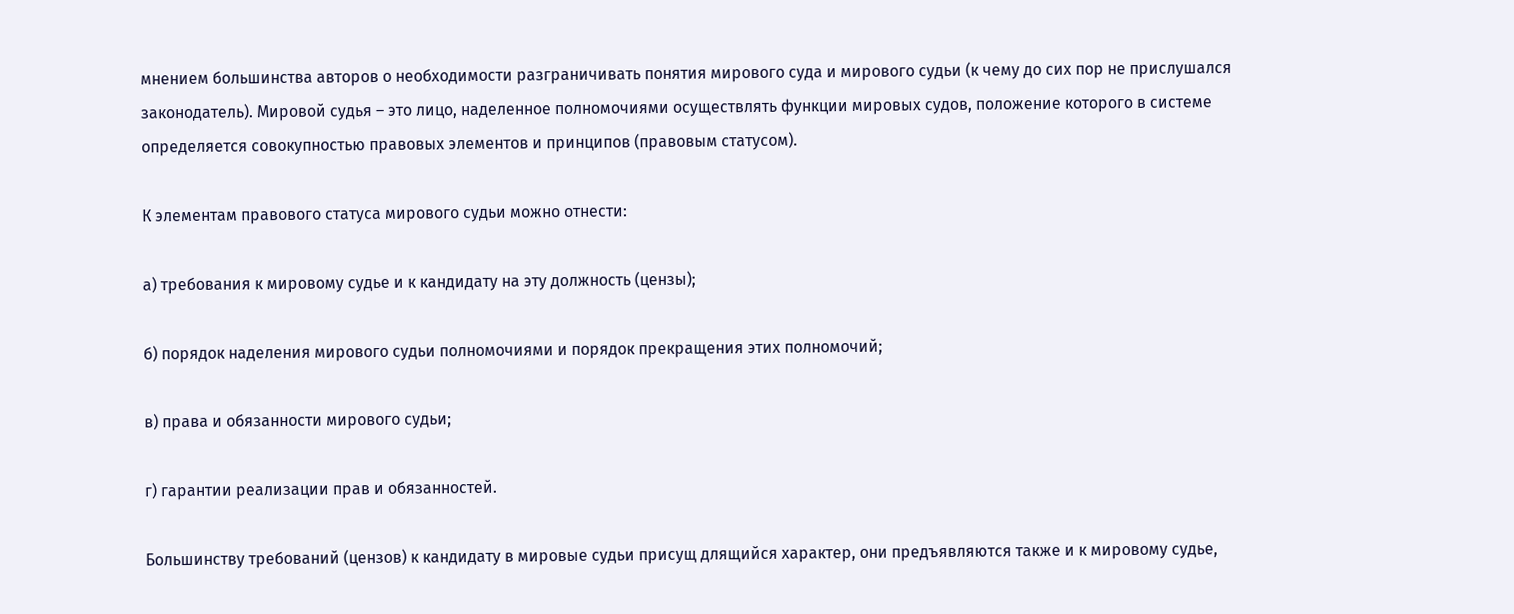мнением большинства авторов о необходимости разграничивать понятия мирового суда и мирового судьи (к чему до сих пор не прислушался законодатель). Мировой судья – это лицо, наделенное полномочиями осуществлять функции мировых судов, положение которого в системе определяется совокупностью правовых элементов и принципов (правовым статусом).

К элементам правового статуса мирового судьи можно отнести:

а) требования к мировому судье и к кандидату на эту должность (цензы);

б) порядок наделения мирового судьи полномочиями и порядок прекращения этих полномочий;

в) права и обязанности мирового судьи;

г) гарантии реализации прав и обязанностей.

Большинству требований (цензов) к кандидату в мировые судьи присущ длящийся характер, они предъявляются также и к мировому судье,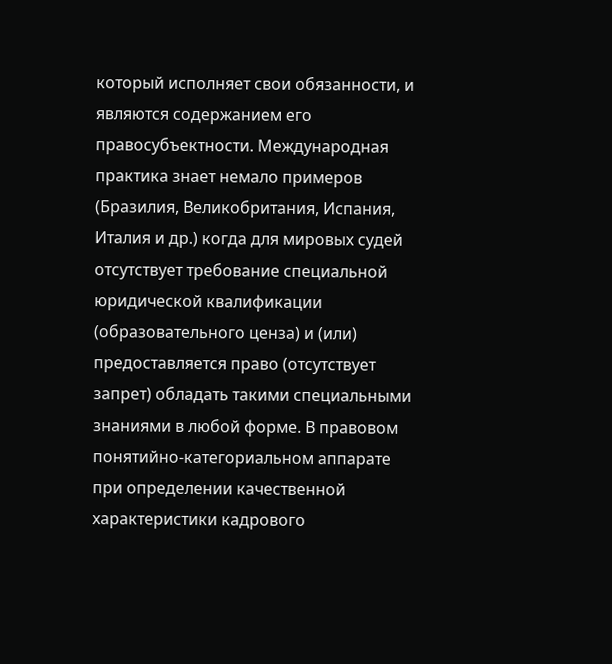который исполняет свои обязанности, и являются содержанием его правосубъектности. Международная практика знает немало примеров (Бразилия, Великобритания, Испания, Италия и др.) когда для мировых судей отсутствует требование специальной юридической квалификации (образовательного ценза) и (или) предоставляется право (отсутствует запрет) обладать такими специальными знаниями в любой форме. В правовом понятийно-категориальном аппарате при определении качественной характеристики кадрового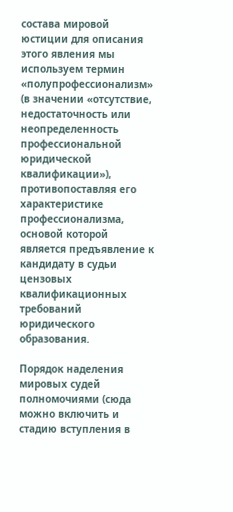состава мировой юстиции для описания этого явления мы используем термин «полупрофессионализм» (в значении «отсутствие, недостаточность или неопределенность профессиональной юридической квалификации»), противопоставляя его характеристике профессионализма, основой которой является предъявление к кандидату в судьи цензовых квалификационных требований юридического образования.

Порядок наделения мировых судей полномочиями (сюда можно включить и стадию вступления в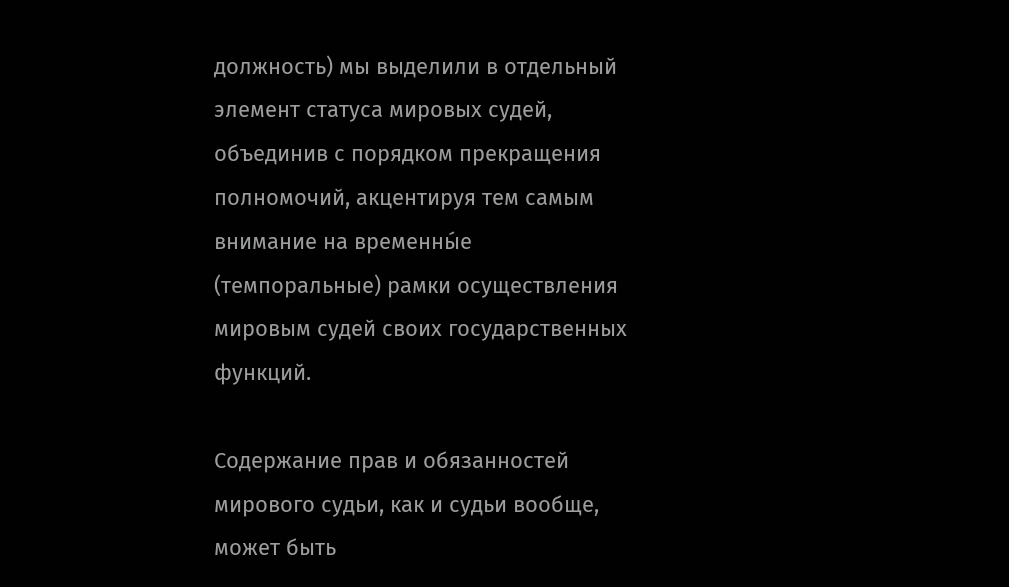должность) мы выделили в отдельный элемент статуса мировых судей, объединив с порядком прекращения полномочий, акцентируя тем самым внимание на временны́е (темпоральные) рамки осуществления мировым судей своих государственных функций.

Содержание прав и обязанностей мирового судьи, как и судьи вообще, может быть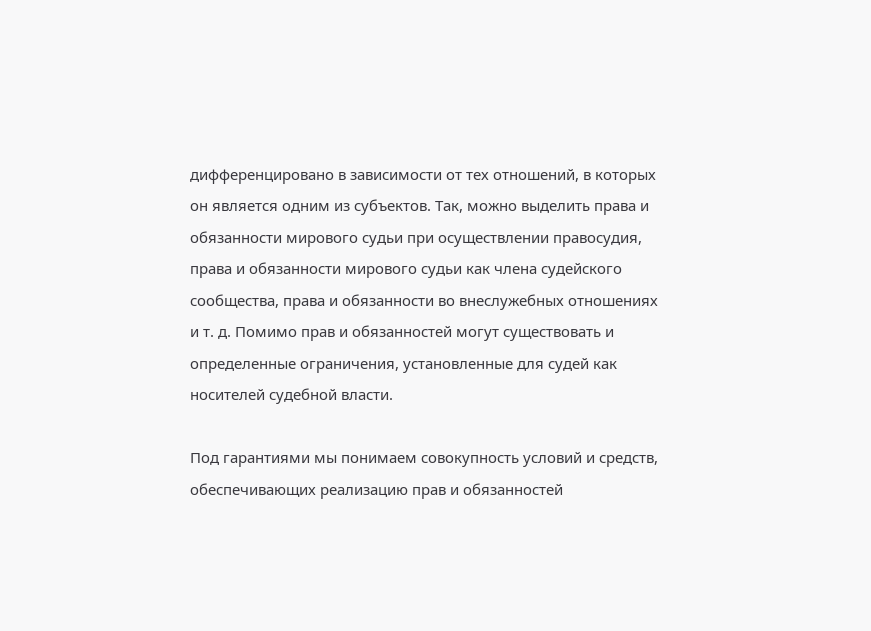дифференцировано в зависимости от тех отношений, в которых он является одним из субъектов. Так, можно выделить права и обязанности мирового судьи при осуществлении правосудия, права и обязанности мирового судьи как члена судейского сообщества, права и обязанности во внеслужебных отношениях и т. д. Помимо прав и обязанностей могут существовать и определенные ограничения, установленные для судей как носителей судебной власти.

Под гарантиями мы понимаем совокупность условий и средств, обеспечивающих реализацию прав и обязанностей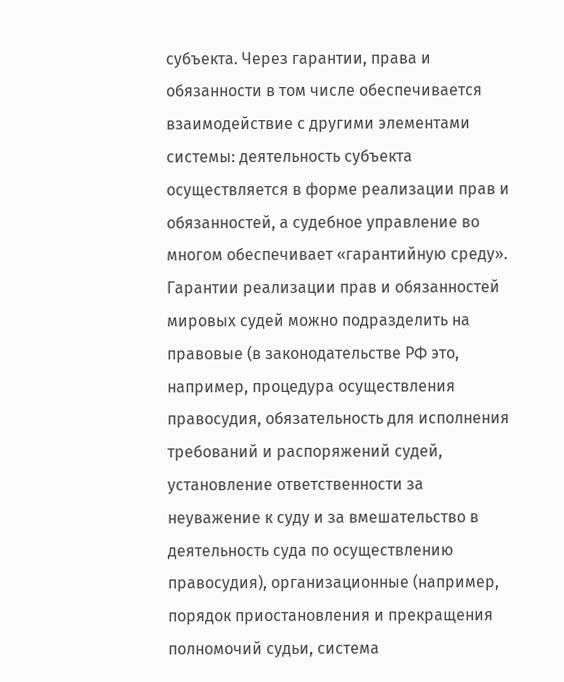субъекта. Через гарантии, права и обязанности в том числе обеспечивается взаимодействие с другими элементами системы: деятельность субъекта осуществляется в форме реализации прав и обязанностей, а судебное управление во многом обеспечивает «гарантийную среду». Гарантии реализации прав и обязанностей мировых судей можно подразделить на правовые (в законодательстве РФ это, например, процедура осуществления правосудия, обязательность для исполнения требований и распоряжений судей, установление ответственности за неуважение к суду и за вмешательство в деятельность суда по осуществлению правосудия), организационные (например, порядок приостановления и прекращения полномочий судьи, система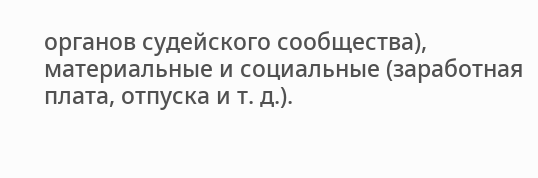органов судейского сообщества), материальные и социальные (заработная плата, отпуска и т. д.).